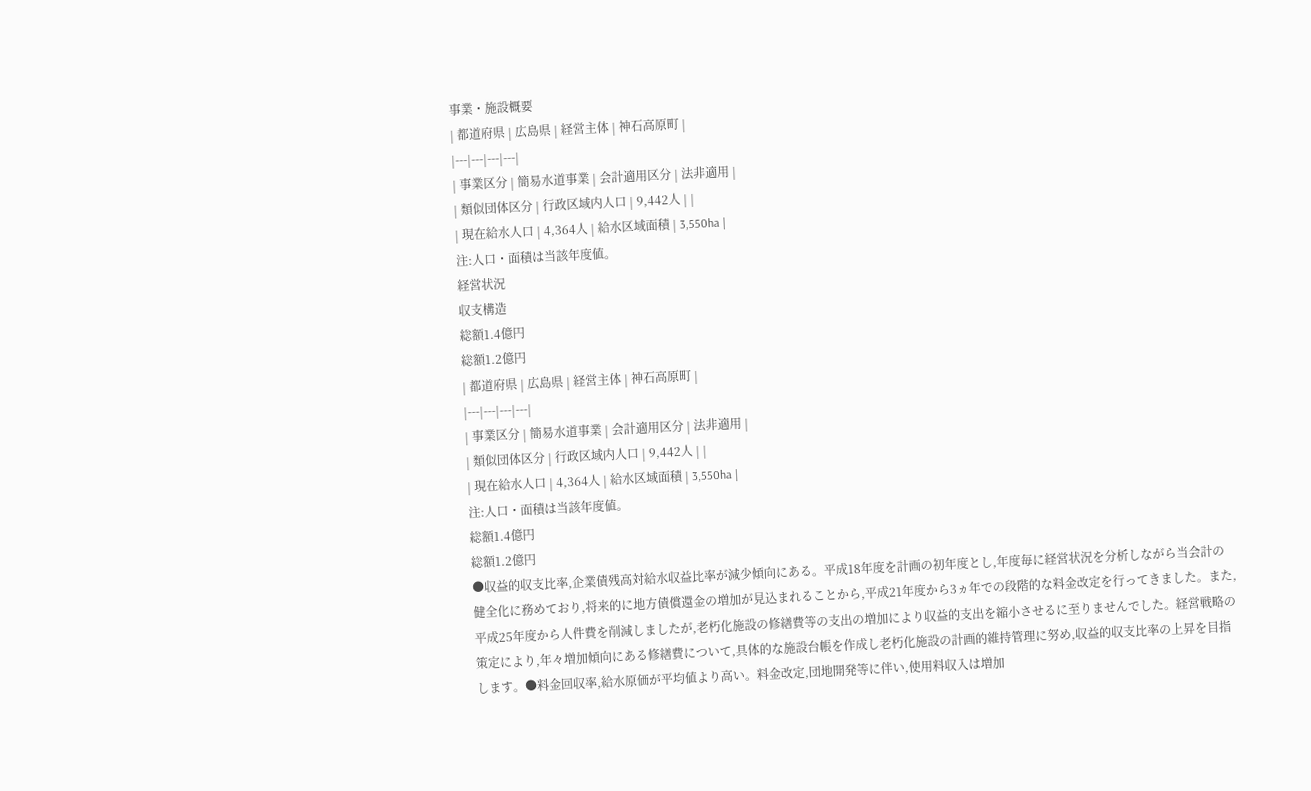事業・施設概要
| 都道府県 | 広島県 | 経営主体 | 神石高原町 |
|---|---|---|---|
| 事業区分 | 簡易水道事業 | 会計適用区分 | 法非適用 |
| 類似団体区分 | 行政区域内人口 | 9,442人 | |
| 現在給水人口 | 4,364人 | 給水区域面積 | 3,550ha |
注:人口・面積は当該年度値。
経営状況
収支構造
総額1.4億円
総額1.2億円
| 都道府県 | 広島県 | 経営主体 | 神石高原町 |
|---|---|---|---|
| 事業区分 | 簡易水道事業 | 会計適用区分 | 法非適用 |
| 類似団体区分 | 行政区域内人口 | 9,442人 | |
| 現在給水人口 | 4,364人 | 給水区域面積 | 3,550ha |
注:人口・面積は当該年度値。
総額1.4億円
総額1.2億円
●収益的収支比率,企業債残高対給水収益比率が減少傾向にある。平成18年度を計画の初年度とし,年度毎に経営状況を分析しながら当会計の健全化に務めており,将来的に地方債償還金の増加が見込まれることから,平成21年度から3ヵ年での段階的な料金改定を行ってきました。また,平成25年度から人件費を削減しましたが,老朽化施設の修繕費等の支出の増加により収益的支出を縮小させるに至りませんでした。経営戦略の策定により,年々増加傾向にある修繕費について,具体的な施設台帳を作成し老朽化施設の計画的維持管理に努め,収益的収支比率の上昇を目指します。●料金回収率,給水原価が平均値より高い。料金改定,団地開発等に伴い,使用料収入は増加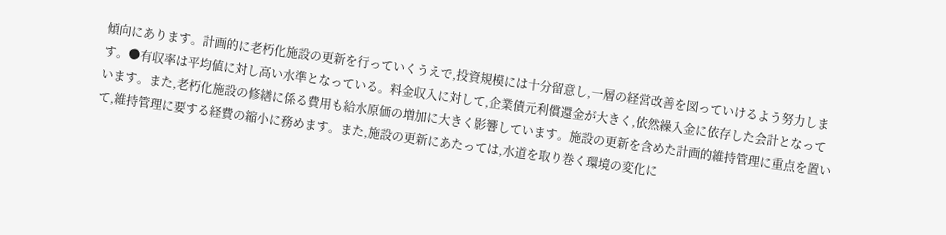傾向にあります。計画的に老朽化施設の更新を行っていくうえで,投資規模には十分留意し,一層の経営改善を図っていけるよう努力します。●有収率は平均値に対し高い水準となっている。料金収入に対して,企業債元利償還金が大きく,依然繰入金に依存した会計となっています。また,老朽化施設の修繕に係る費用も給水原価の増加に大きく影響しています。施設の更新を含めた計画的維持管理に重点を置いて,維持管理に要する経費の縮小に務めます。また,施設の更新にあたっては,水道を取り巻く環境の変化に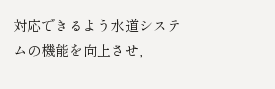対応できるよう水道システムの機能を向上させ,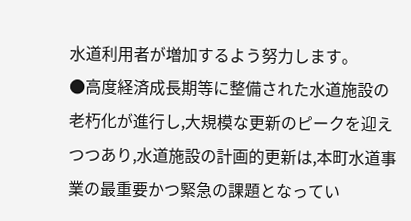水道利用者が増加するよう努力します。
●高度経済成長期等に整備された水道施設の老朽化が進行し,大規模な更新のピークを迎えつつあり,水道施設の計画的更新は,本町水道事業の最重要かつ緊急の課題となってい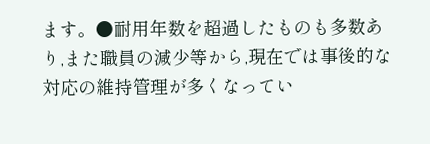ます。●耐用年数を超過したものも多数あり,また職員の減少等から,現在では事後的な対応の維持管理が多くなってい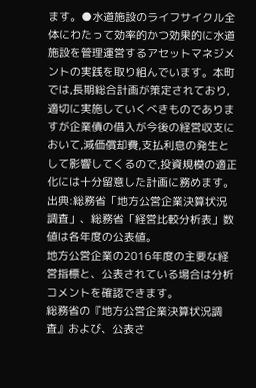ます。●水道施設のライフサイクル全体にわたって効率的かつ効果的に水道施設を管理運営するアセットマネジメントの実践を取り組んでいます。本町では,長期総合計画が策定されており,適切に実施していくべきものでありますが企業債の借入が今後の経営収支において,減価償却費,支払利息の発生として影響してくるので,投資規模の適正化には十分留意した計画に務めます。
出典:総務省「地方公営企業決算状況調査」、総務省「経営比較分析表」数値は各年度の公表値。
地方公営企業の2016年度の主要な経営指標と、公表されている場合は分析コメントを確認できます。
総務省の『地方公営企業決算状況調査』および、公表さ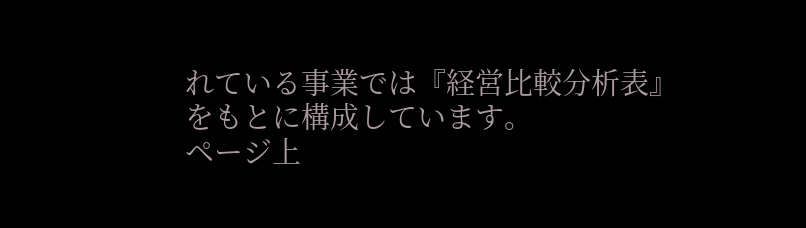れている事業では『経営比較分析表』をもとに構成しています。
ページ上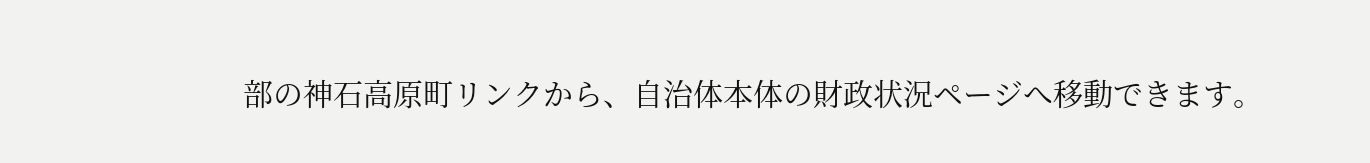部の神石高原町リンクから、自治体本体の財政状況ページへ移動できます。